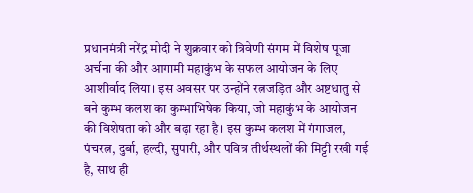प्रधानमंत्री नरेंद्र मोदी ने शुक्रवार को त्रिवेणी संगम में विशेष पूजा अर्चना की और आगामी महाकुंभ के सफल आयोजन के लिए आशीर्वाद लिया। इस अवसर पर उन्होंने रत्नजड़ित और अष्टधातु से बने कुम्भ कलश का कुम्भाभिषेक किया, जो महाकुंभ के आयोजन की विशेषता को और बढ़ा रहा है। इस कुम्भ कलश में गंगाजल, पंचरत्न, दुर्बा, हल्दी, सुपारी, और पवित्र तीर्थस्थलों की मिट्टी रखी गई है, साथ ही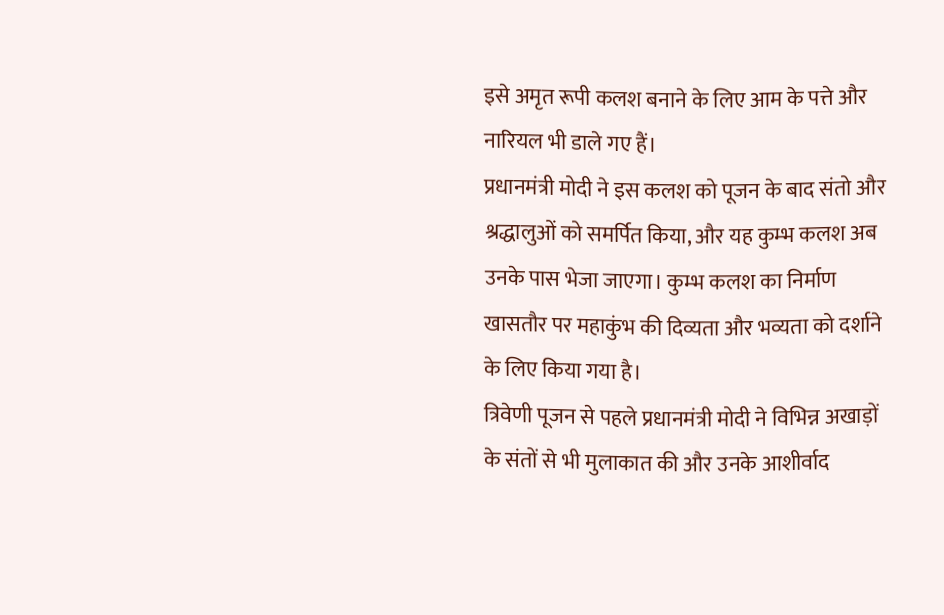इसे अमृत रूपी कलश बनाने के लिए आम के पत्ते और नारियल भी डाले गए हैं।
प्रधानमंत्री मोदी ने इस कलश को पूजन के बाद संतो और श्रद्धालुओं को समर्पित किया, और यह कुम्भ कलश अब उनके पास भेजा जाएगा। कुम्भ कलश का निर्माण खासतौर पर महाकुंभ की दिव्यता और भव्यता को दर्शाने के लिए किया गया है।
त्रिवेणी पूजन से पहले प्रधानमंत्री मोदी ने विभिन्न अखाड़ों के संतों से भी मुलाकात की और उनके आशीर्वाद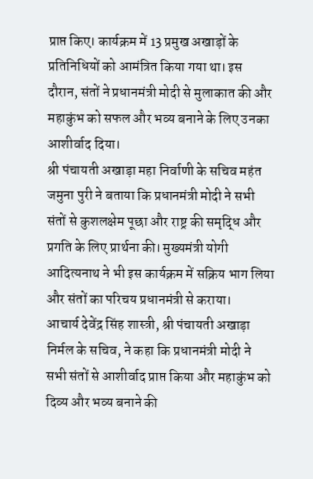प्राप्त किए। कार्यक्रम में 13 प्रमुख अखाड़ों के प्रतिनिधियों को आमंत्रित किया गया था। इस दौरान, संतों ने प्रधानमंत्री मोदी से मुलाकात की और महाकुंभ को सफल और भव्य बनाने के लिए उनका आशीर्वाद दिया।
श्री पंचायती अखाड़ा महा निर्वाणी के सचिव महंत जमुना पुरी ने बताया कि प्रधानमंत्री मोदी ने सभी संतों से कुशलक्षेम पूछा और राष्ट्र की समृद्धि और प्रगति के लिए प्रार्थना की। मुख्यमंत्री योगी आदित्यनाथ ने भी इस कार्यक्रम में सक्रिय भाग लिया और संतों का परिचय प्रधानमंत्री से कराया।
आचार्य देवेंद्र सिंह शास्त्री, श्री पंचायती अखाड़ा निर्मल के सचिव, ने कहा कि प्रधानमंत्री मोदी ने सभी संतों से आशीर्वाद प्राप्त किया और महाकुंभ को दिव्य और भव्य बनाने की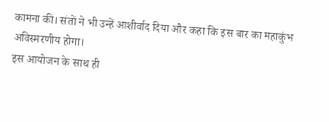कामना की। संतों ने भी उन्हें आशीर्वाद दिया और कहा कि इस बार का महाकुंभ अविस्मरणीय होगा।
इस आयोजन के साथ ही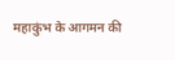महाकुंभ के आगमन की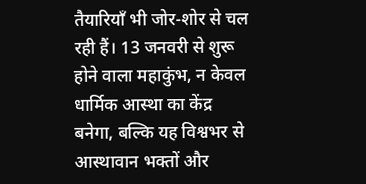तैयारियाँ भी जोर-शोर से चल रही हैं। 13 जनवरी से शुरू होने वाला महाकुंभ, न केवल धार्मिक आस्था का केंद्र बनेगा, बल्कि यह विश्वभर से आस्थावान भक्तों और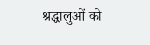श्रद्धालुओं को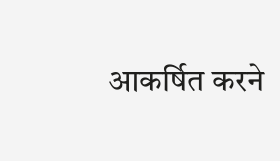आकर्षित करने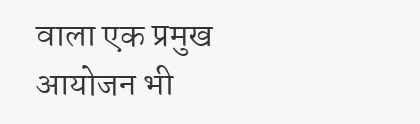वाला एक प्रमुख आयोजन भी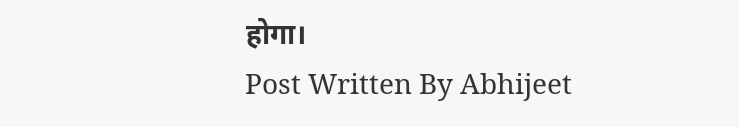होगा।
Post Written By Abhijeet